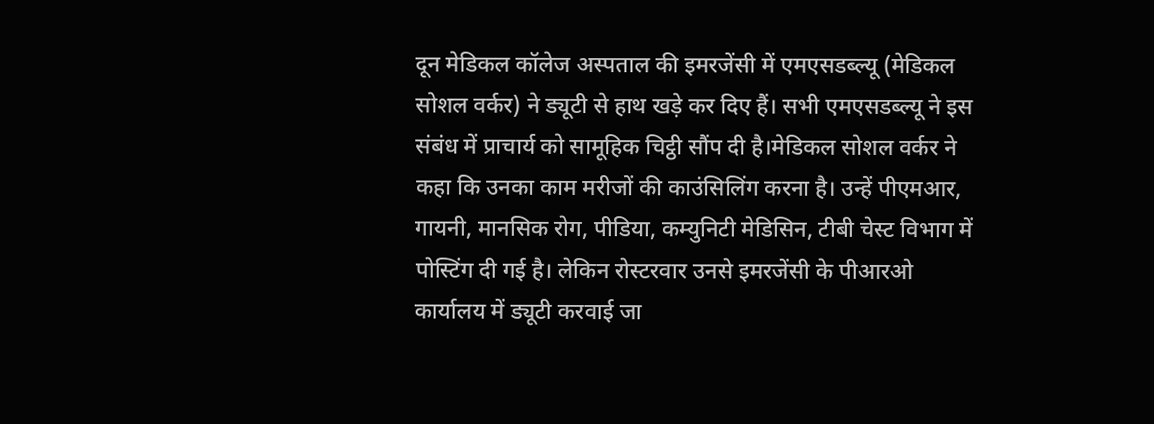दून मेडिकल कॉलेज अस्पताल की इमरजेंसी में एमएसडब्ल्यू (मेडिकल सोशल वर्कर) ने ड्यूटी से हाथ खड़े कर दिए हैं। सभी एमएसडब्ल्यू ने इस संबंध में प्राचार्य को सामूहिक चिट्ठी सौंप दी है।मेडिकल सोशल वर्कर ने कहा कि उनका काम मरीजों की काउंसिलिंग करना है। उन्हें पीएमआर, गायनी, मानसिक रोग, पीडिया, कम्युनिटी मेडिसिन, टीबी चेस्ट विभाग में पोस्टिंग दी गई है। लेकिन रोस्टरवार उनसे इमरजेंसी के पीआरओ कार्यालय में ड्यूटी करवाई जा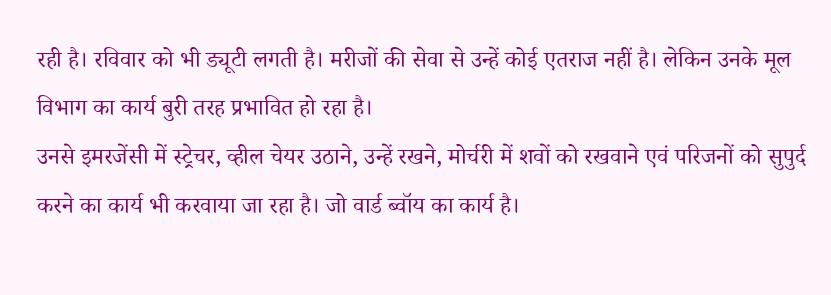रही है। रविवार को भी ड्यूटी लगती है। मरीजों की सेवा से उन्हें कोई एतराज नहीं है। लेकिन उनके मूल विभाग का कार्य बुरी तरह प्रभावित हो रहा है।
उनसे इमरजेंसी में स्ट्रेचर, व्हील चेयर उठाने, उन्हें रखने, मोर्चरी में शवों को रखवाने एवं परिजनों को सुपुर्द करने का कार्य भी करवाया जा रहा है। जो वार्ड ब्वॉय का कार्य है।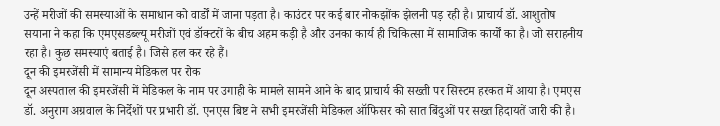उन्हें मरीजों की समस्याओं के समाधान को वार्डों में जाना पड़ता है। काउंटर पर कई बार नोकझोंक झेलनी पड़ रही है। प्राचार्य डॉ. आशुतोष सयाना ने कहा कि एमएसडब्ल्यू मरीजों एवं डॉक्टरों के बीच अहम कड़ी है और उनका कार्य ही चिकित्सा में सामाजिक कार्यों का है। जो सराहनीय रहा है। कुछ समस्याएं बताई है। जिसे हल कर रहे हैं।
दून की इमरजेंसी में सामान्य मेडिकल पर रोक
दून अस्पताल की इमरजेंसी में मेडिकल के नाम पर उगाही के मामले सामने आने के बाद प्राचार्य की सख्ती पर सिस्टम हरकत में आया है। एमएस डॉ. अनुराग अग्रवाल के निर्देशों पर प्रभारी डॉ. एनएस बिष्ट ने सभी इमरजेंसी मेडिकल ऑफिसर को सात बिंदुओं पर सख्त हिदायतें जारी की है।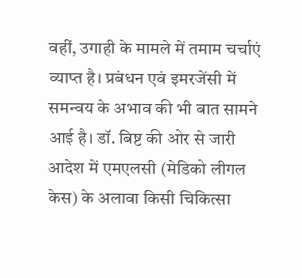वहीं, उगाही के मामले में तमाम चर्चाएं व्याप्त है। प्रबंधन एवं इमरजेंसी में समन्वय के अभाव की भी बात सामने आई है। डॉ. बिष्ट की ओर से जारी आदेश में एमएलसी (मेडिको लीगल केस) के अलावा किसी चिकित्सा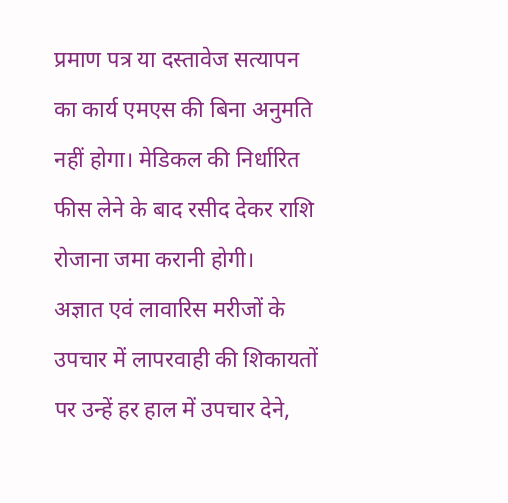प्रमाण पत्र या दस्तावेज सत्यापन का कार्य एमएस की बिना अनुमति नहीं होगा। मेडिकल की निर्धारित फीस लेने के बाद रसीद देकर राशि रोजाना जमा करानी होगी।
अज्ञात एवं लावारिस मरीजों के उपचार में लापरवाही की शिकायतों पर उन्हें हर हाल में उपचार देने,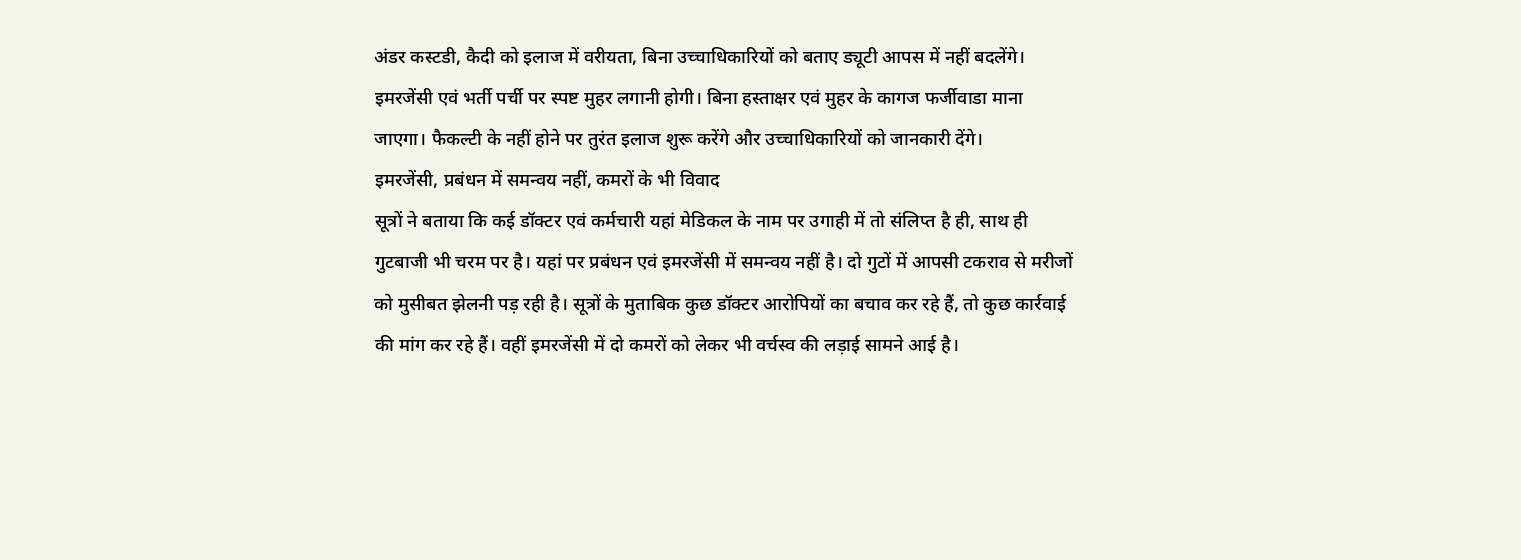अंडर कस्टडी, कैदी को इलाज में वरीयता, बिना उच्चाधिकारियों को बताए ड्यूटी आपस में नहीं बदलेंगे। इमरजेंसी एवं भर्ती पर्ची पर स्पष्ट मुहर लगानी होगी। बिना हस्ताक्षर एवं मुहर के कागज फर्जीवाडा माना जाएगा। फैकल्टी के नहीं होने पर तुरंत इलाज शुरू करेंगे और उच्चाधिकारियों को जानकारी देंगे।
इमरजेंसी, प्रबंधन में समन्वय नहीं, कमरों के भी विवाद
सूत्रों ने बताया कि कई डॉक्टर एवं कर्मचारी यहां मेडिकल के नाम पर उगाही में तो संलिप्त है ही, साथ ही गुटबाजी भी चरम पर है। यहां पर प्रबंधन एवं इमरजेंसी में समन्वय नहीं है। दो गुटों में आपसी टकराव से मरीजों को मुसीबत झेलनी पड़ रही है। सूत्रों के मुताबिक कुछ डॉक्टर आरोपियों का बचाव कर रहे हैं, तो कुछ कार्रवाई की मांग कर रहे हैं। वहीं इमरजेंसी में दो कमरों को लेकर भी वर्चस्व की लड़ाई सामने आई है।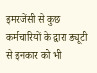इमरजेंसी से कुछ कर्मचारियों के द्वारा ड्यूटी से इनकार को भी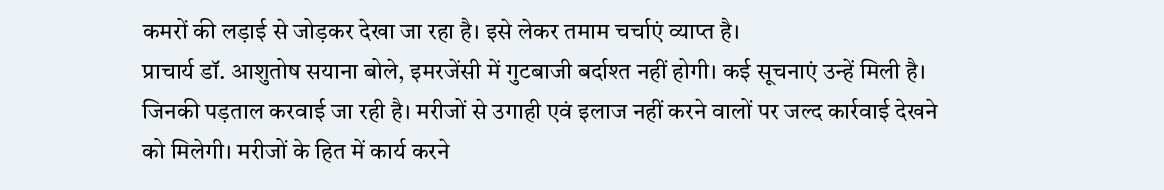कमरों की लड़ाई से जोड़कर देखा जा रहा है। इसे लेकर तमाम चर्चाएं व्याप्त है।
प्राचार्य डॉ. आशुतोष सयाना बोले, इमरजेंसी में गुटबाजी बर्दाश्त नहीं होगी। कई सूचनाएं उन्हें मिली है। जिनकी पड़ताल करवाई जा रही है। मरीजों से उगाही एवं इलाज नहीं करने वालों पर जल्द कार्रवाई देखने को मिलेगी। मरीजों के हित में कार्य करने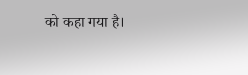को कहा गया है।